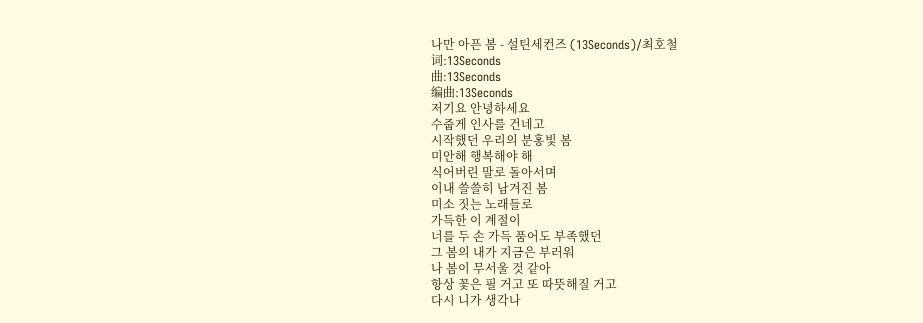나만 아픈 봄 - 설틴세컨즈 (13Seconds)/최호철
词:13Seconds
曲:13Seconds
编曲:13Seconds
저기요 안녕하세요
수줍게 인사를 건네고
시작했던 우리의 분홍빛 봄
미안해 행복해야 해
식어버린 말로 돌아서며
이내 쓸쓸히 남겨진 봄
미소 짓는 노래들로
가득한 이 계절이
너를 두 손 가득 품어도 부족했던
그 봄의 내가 지금은 부러워
나 봄이 무서울 것 같아
항상 꽃은 필 거고 또 따뜻해질 거고
다시 니가 생각나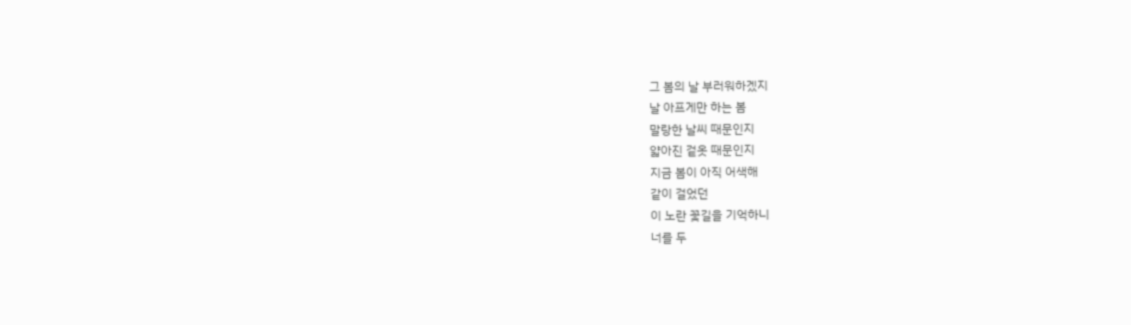그 봄의 날 부러워하겠지
날 아프게만 하는 봄
말랑한 날씨 때문인지
얇아진 겉옷 때문인지
지금 봄이 아직 어색해
같이 걸었던
이 노란 꽃길을 기억하니
너를 두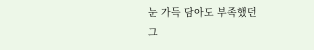눈 가득 담아도 부족했던
그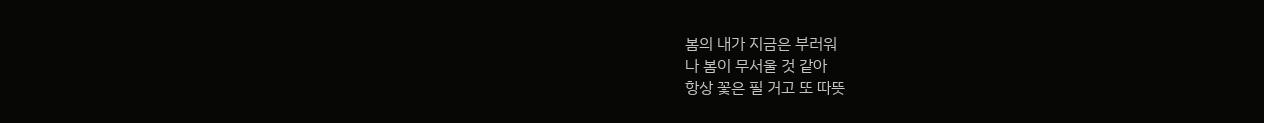봄의 내가 지금은 부러워
나 봄이 무서울 것 같아
항상 꽃은 필 거고 또 따뜻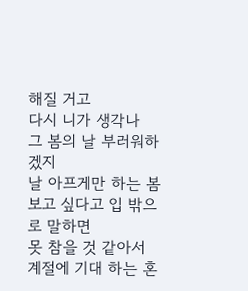해질 거고
다시 니가 생각나
그 봄의 날 부러워하겠지
날 아프게만 하는 봄
보고 싶다고 입 밖으로 말하면
못 참을 것 같아서
계절에 기대 하는 혼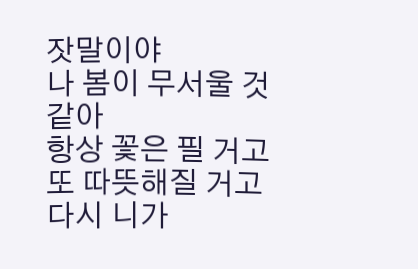잣말이야
나 봄이 무서울 것 같아
항상 꽃은 필 거고 또 따뜻해질 거고
다시 니가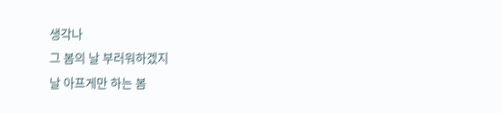생각나
그 봄의 날 부러워하겠지
날 아프게만 하는 봄